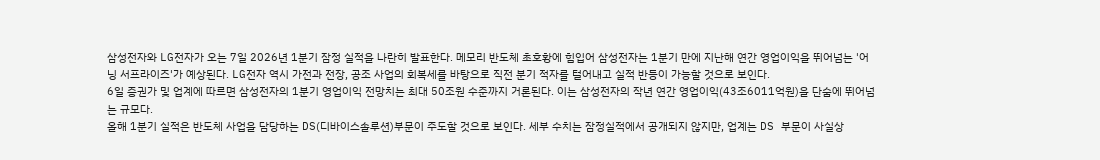삼성전자와 LG전자가 오는 7일 2026년 1분기 잠정 실적을 나란히 발표한다. 메모리 반도체 초호황에 힘입어 삼성전자는 1분기 만에 지난해 연간 영업이익을 뛰어넘는 '어닝 서프라이즈'가 예상된다. LG전자 역시 가전과 전장, 공조 사업의 회복세를 바탕으로 직전 분기 적자를 털어내고 실적 반등이 가능할 것으로 보인다.
6일 증권가 및 업계에 따르면 삼성전자의 1분기 영업이익 전망치는 최대 50조원 수준까지 거론된다. 이는 삼성전자의 작년 연간 영업이익(43조6011억원)을 단숨에 뛰어넘는 규모다.
올해 1분기 실적은 반도체 사업을 담당하는 DS(디바이스솔루션)부문이 주도할 것으로 보인다. 세부 수치는 잠정실적에서 공개되지 않지만, 업계는 DS 부문이 사실상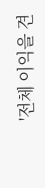'전체 이익을 견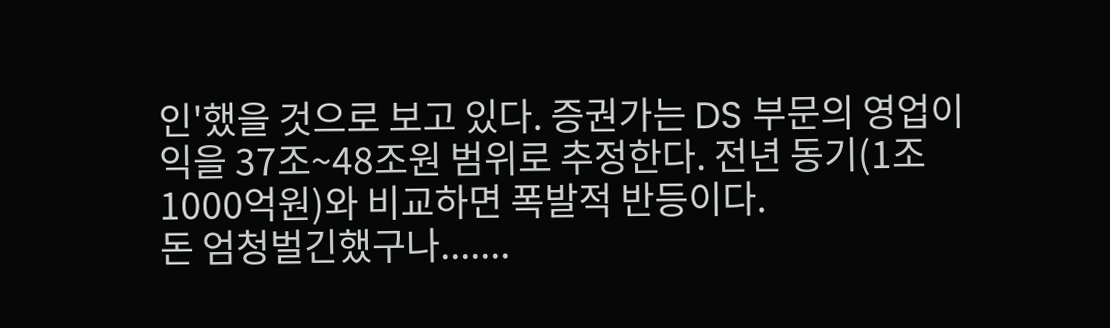인'했을 것으로 보고 있다. 증권가는 DS 부문의 영업이익을 37조~48조원 범위로 추정한다. 전년 동기(1조1000억원)와 비교하면 폭발적 반등이다.
돈 엄청벌긴했구나.......